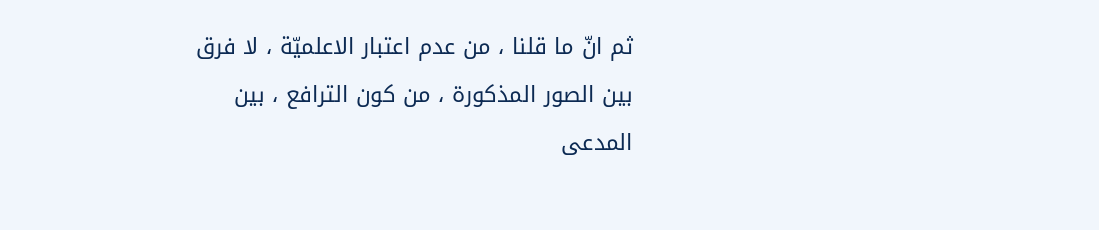ثم انّ ما قلنا ، من عدم اعتبار الاعلميّة ، لا فرق بين الصور المذكورة ، من كون الترافع ، بين المدعى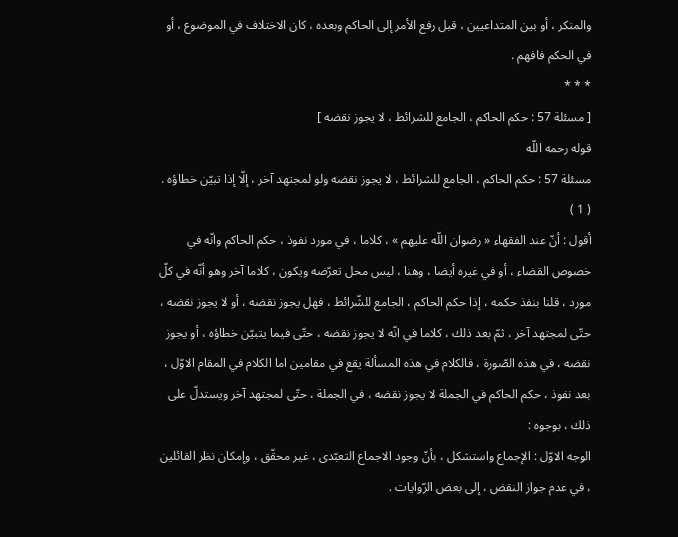والمنكر ، أو بين المتداعيين ، قبل رفع الأمر إلى الحاكم وبعده ، كان الاختلاف في الموضوع ، أو في الحكم فافهم .
* * *
[ مسئلة 57 : حكم الحاكم ، الجامع للشرائط ، لا يجوز نقضه ]
قوله رحمه اللّه
مسئلة 57 : حكم الحاكم ، الجامع للشرائط ، لا يجوز نقضه ولو لمجتهد آخر ، إلّا إذا تبيّن خطاؤه .
( 1 )
أقول : أنّ عند الفقهاء « رضوان اللّه عليهم » ، كلاما ، في مورد نفوذ ، حكم الحاكم وانّه في خصوص القضاء ، أو في غيره أيضا ، وهنا ، ليس محل تعرّضه ويكون ، كلاما آخر وهو أنّه في كلّ مورد ، قلنا بنفذ حكمه ، إذا حكم الحاكم ، الجامع للشّرائط ، فهل يجوز نقضه ، أو لا يجوز نقضه ، حتّى لمجتهد آخر ، ثمّ بعد ذلك ، كلاما في انّه لا يجوز نقضه ، حتّى فيما يتبيّن خطاؤه ، أو يجوز نقضه ، في هذه الصّورة ، فالكلام في هذه المسألة يقع في مقامين اما الكلام في المقام الاوّل ، بعد نفوذ ، حكم الحاكم في الجملة لا يجوز نقضه ، في الجملة ، حتّى لمجتهد آخر ويستدلّ على ذلك ، بوجوه :
الوجه الاوّل : الإجماع واستشكل ، بأنّ وجود الاجماع التعبّدى ، غير محقّق ، وإمكان نظر القائلين ، في عدم جواز النقض ، إلى بعض الرّوايات .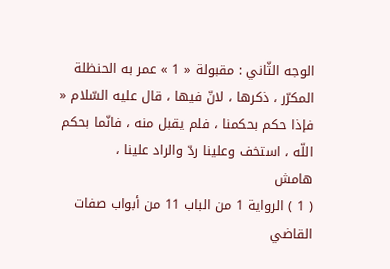الوجه الثّاني : مقبولة « 1 » عمر به الحنظلة المكرّر ، ذكرها ، لانّ فيها ، قال عليه السّلام « فإذا حكم بحكمنا ، فلم يقبل منه ، فانّما بحكم اللّه ، استخف وعلينا ردّ والراد علينا ،
هامش
( 1 ) الرواية 1 من الباب 11 من أبواب صفات القاضي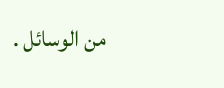من الوسائل .